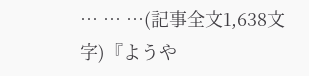… … …(記事全文1,638文字)『ようや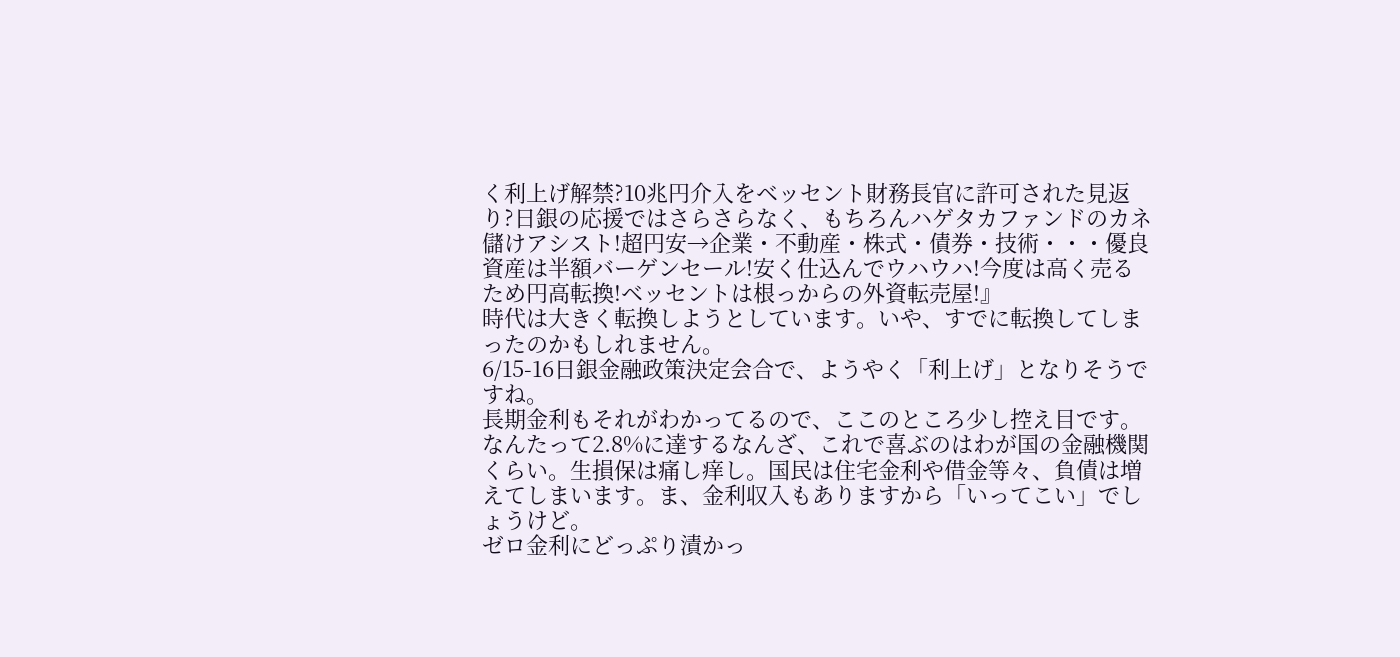く利上げ解禁?10兆円介入をベッセント財務長官に許可された見返り?日銀の応援ではさらさらなく、もちろんハゲタカファンドのカネ儲けアシスト!超円安→企業・不動産・株式・債券・技術・・・優良資産は半額バーゲンセール!安く仕込んでウハウハ!今度は高く売るため円高転換!ベッセントは根っからの外資転売屋!』
時代は大きく転換しようとしています。いや、すでに転換してしまったのかもしれません。
6/15-16日銀金融政策決定会合で、ようやく「利上げ」となりそうですね。
長期金利もそれがわかってるので、ここのところ少し控え目です。
なんたって2.8%に達するなんざ、これで喜ぶのはわが国の金融機関くらい。生損保は痛し痒し。国民は住宅金利や借金等々、負債は増えてしまいます。ま、金利収入もありますから「いってこい」でしょうけど。
ゼロ金利にどっぷり漬かっ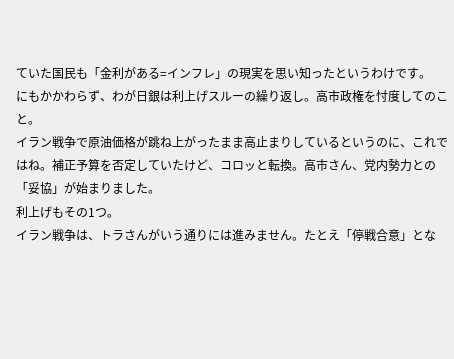ていた国民も「金利がある=インフレ」の現実を思い知ったというわけです。
にもかかわらず、わが日銀は利上げスルーの繰り返し。高市政権を忖度してのこと。
イラン戦争で原油価格が跳ね上がったまま高止まりしているというのに、これではね。補正予算を否定していたけど、コロッと転換。高市さん、党内勢力との「妥協」が始まりました。
利上げもその1つ。
イラン戦争は、トラさんがいう通りには進みません。たとえ「停戦合意」とな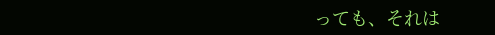っても、それは